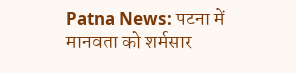Patna News: पटना में मानवता को शर्मसार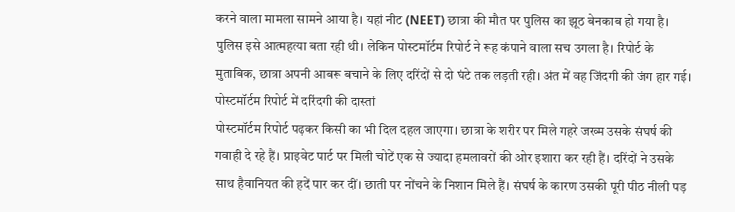करने वाला मामला सामने आया है। यहां नीट (NEET) छात्रा की मौत पर पुलिस का झूठ बेनकाब हो गया है। पुलिस इसे आत्महत्या बता रही थी। लेकिन पोस्टमॉर्टम रिपोर्ट ने रूह कंपाने वाला सच उगला है। रिपोर्ट के मुताबिक, छात्रा अपनी आबरू बचाने के लिए दरिंदों से दो घंटे तक लड़ती रही। अंत में वह जिंदगी की जंग हार गई।
पोस्टमॉर्टम रिपोर्ट में दरिंदगी की दास्तां
पोस्टमॉर्टम रिपोर्ट पढ़कर किसी का भी दिल दहल जाएगा। छात्रा के शरीर पर मिले गहरे जख्म उसके संघर्ष की गवाही दे रहे हैं। प्राइवेट पार्ट पर मिली चोटें एक से ज्यादा हमलावरों की ओर इशारा कर रही हैं। दरिंदों ने उसके साथ हैवानियत की हदें पार कर दीं। छाती पर नोंचने के निशान मिले हैं। संघर्ष के कारण उसकी पूरी पीठ नीली पड़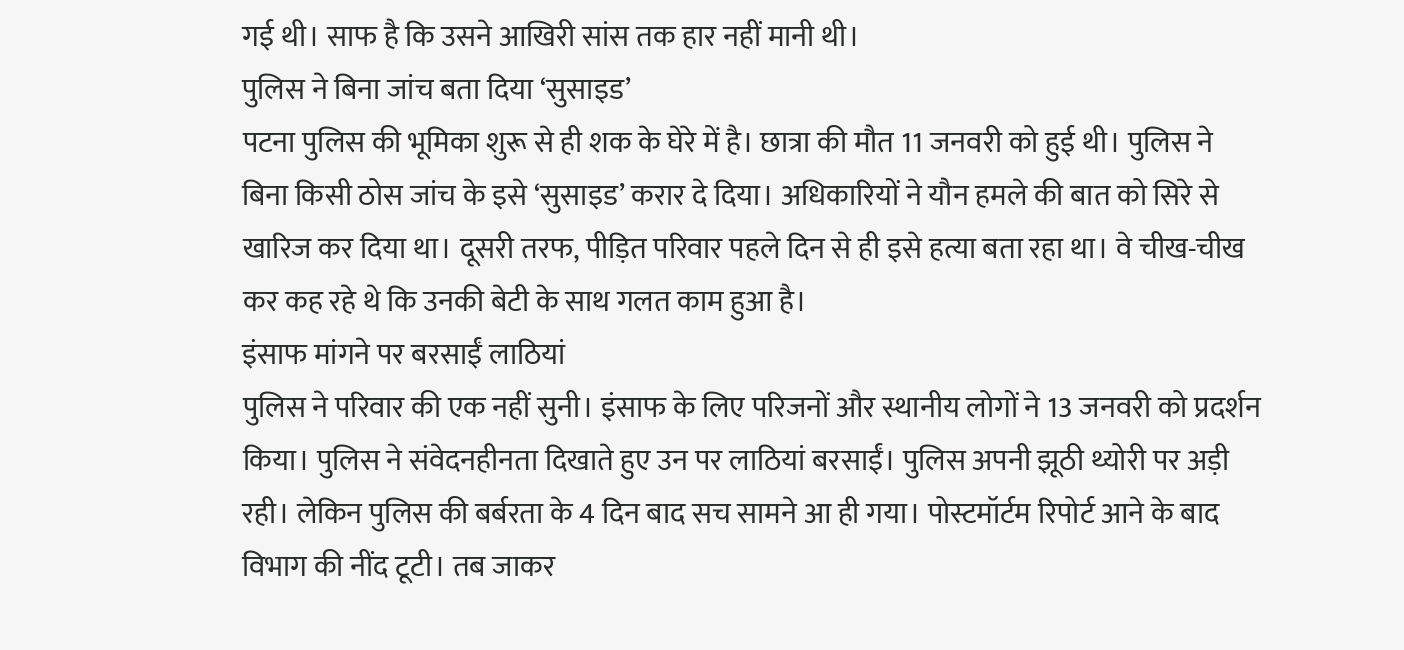गई थी। साफ है कि उसने आखिरी सांस तक हार नहीं मानी थी।
पुलिस ने बिना जांच बता दिया ‘सुसाइड’
पटना पुलिस की भूमिका शुरू से ही शक के घेरे में है। छात्रा की मौत 11 जनवरी को हुई थी। पुलिस ने बिना किसी ठोस जांच के इसे ‘सुसाइड’ करार दे दिया। अधिकारियों ने यौन हमले की बात को सिरे से खारिज कर दिया था। दूसरी तरफ, पीड़ित परिवार पहले दिन से ही इसे हत्या बता रहा था। वे चीख-चीख कर कह रहे थे कि उनकी बेटी के साथ गलत काम हुआ है।
इंसाफ मांगने पर बरसाईं लाठियां
पुलिस ने परिवार की एक नहीं सुनी। इंसाफ के लिए परिजनों और स्थानीय लोगों ने 13 जनवरी को प्रदर्शन किया। पुलिस ने संवेदनहीनता दिखाते हुए उन पर लाठियां बरसाईं। पुलिस अपनी झूठी थ्योरी पर अड़ी रही। लेकिन पुलिस की बर्बरता के 4 दिन बाद सच सामने आ ही गया। पोस्टमॉर्टम रिपोर्ट आने के बाद विभाग की नींद टूटी। तब जाकर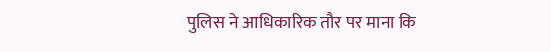पुलिस ने आधिकारिक तौर पर माना कि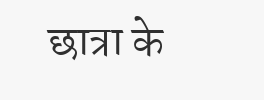छात्रा के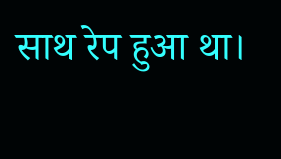साथ रेप हुआ था।